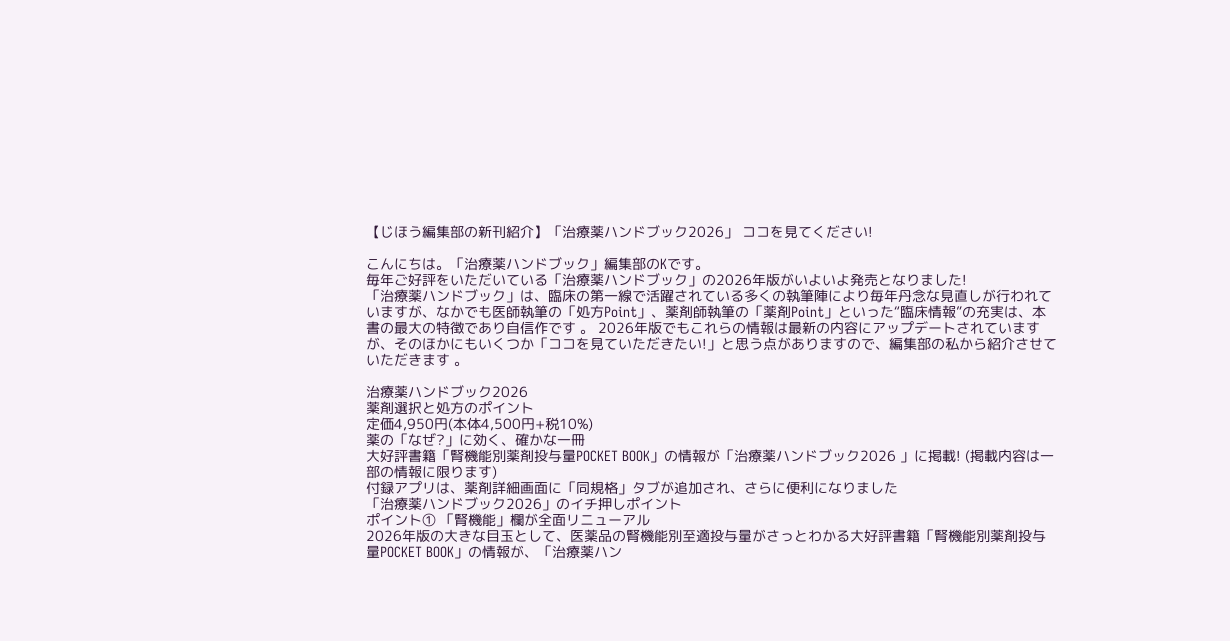【じほう編集部の新刊紹介】「治療薬ハンドブック2026」 ココを見てください!

こんにちは。「治療薬ハンドブック」編集部のKです。
毎年ご好評をいただいている「治療薬ハンドブック」の2026年版がいよいよ発売となりました!
「治療薬ハンドブック」は、臨床の第一線で活躍されている多くの執筆陣により毎年丹念な見直しが行われていますが、なかでも医師執筆の「処方Point」、薬剤師執筆の「薬剤Point」といった“臨床情報”の充実は、本書の最大の特徴であり自信作です 。 2026年版でもこれらの情報は最新の内容にアップデートされていますが、そのほかにもいくつか「ココを見ていただきたい!」と思う点がありますので、編集部の私から紹介させていただきます 。

治療薬ハンドブック2026
薬剤選択と処方のポイント
定価4,950円(本体4,500円+税10%)
薬の「なぜ?」に効く、確かな一冊
大好評書籍「腎機能別薬剤投与量POCKET BOOK」の情報が「治療薬ハンドブック2026 」に掲載! (掲載内容は一部の情報に限ります)
付録アプリは、薬剤詳細画面に「同規格」タブが追加され、さらに便利になりました
「治療薬ハンドブック2026」のイチ押しポイント
ポイント① 「腎機能」欄が全面リニューアル
2026年版の大きな目玉として、医薬品の腎機能別至適投与量がさっとわかる大好評書籍「腎機能別薬剤投与量POCKET BOOK」の情報が、「治療薬ハン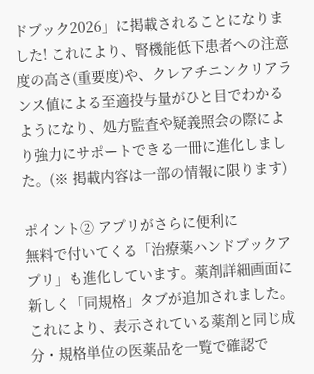ドブック2026」に掲載されることになりました! これにより、腎機能低下患者への注意度の高さ(重要度)や、クレアチニンクリアランス値による至適投与量がひと目でわかるようになり、処方監査や疑義照会の際により強力にサポートできる一冊に進化しました。(※ 掲載内容は一部の情報に限ります)

ポイント② アプリがさらに便利に
無料で付いてくる「治療薬ハンドブックアプリ」も進化しています。薬剤詳細画面に新しく「同規格」タブが追加されました。 これにより、表示されている薬剤と同じ成分・規格単位の医薬品を一覧で確認で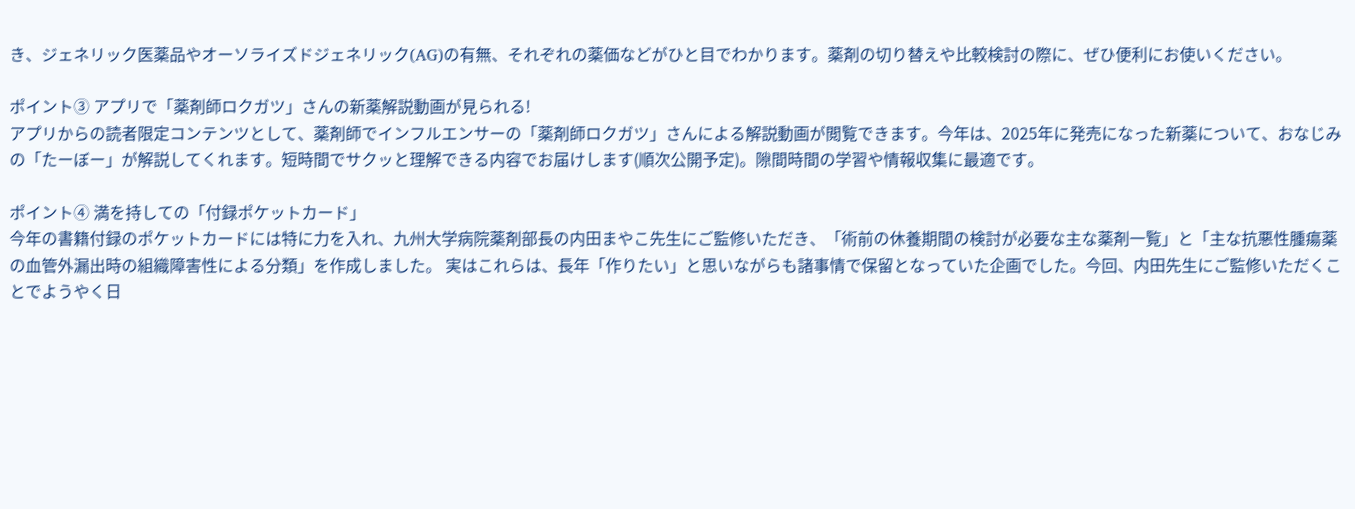き、ジェネリック医薬品やオーソライズドジェネリック(AG)の有無、それぞれの薬価などがひと目でわかります。薬剤の切り替えや比較検討の際に、ぜひ便利にお使いください。

ポイント③ アプリで「薬剤師ロクガツ」さんの新薬解説動画が見られる!
アプリからの読者限定コンテンツとして、薬剤師でインフルエンサーの「薬剤師ロクガツ」さんによる解説動画が閲覧できます。今年は、2025年に発売になった新薬について、おなじみの「たーぼー」が解説してくれます。短時間でサクッと理解できる内容でお届けします(順次公開予定)。隙間時間の学習や情報収集に最適です。

ポイント④ 満を持しての「付録ポケットカード」
今年の書籍付録のポケットカードには特に力を入れ、九州大学病院薬剤部長の内田まやこ先生にご監修いただき、「術前の休養期間の検討が必要な主な薬剤一覧」と「主な抗悪性腫瘍薬の血管外漏出時の組織障害性による分類」を作成しました。 実はこれらは、長年「作りたい」と思いながらも諸事情で保留となっていた企画でした。今回、内田先生にご監修いただくことでようやく日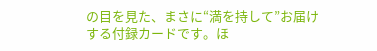の目を見た、まさに“満を持して”お届けする付録カードです。ほ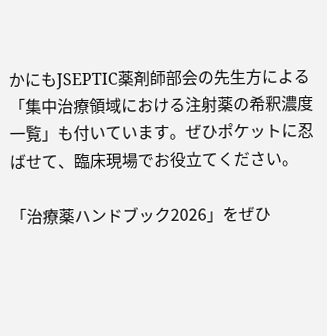かにもJSEPTIC薬剤師部会の先生方による「集中治療領域における注射薬の希釈濃度一覧」も付いています。ぜひポケットに忍ばせて、臨床現場でお役立てください。

「治療薬ハンドブック2026」をぜひ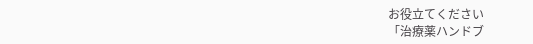お役立てください
「治療薬ハンドブ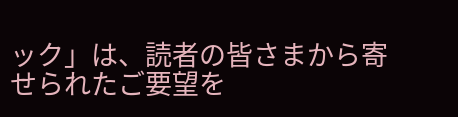ック」は、読者の皆さまから寄せられたご要望を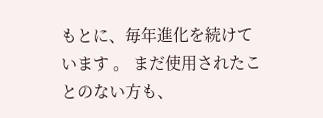もとに、毎年進化を続けています 。 まだ使用されたことのない方も、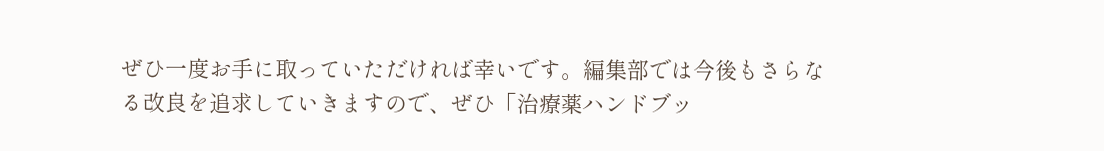ぜひ一度お手に取っていただければ幸いです。編集部では今後もさらなる改良を追求していきますので、ぜひ「治療薬ハンドブッ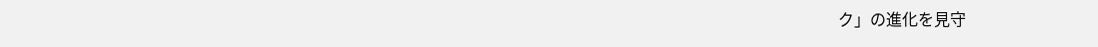ク」の進化を見守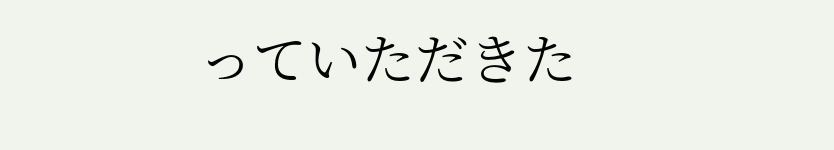っていただきた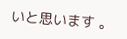いと思います 。